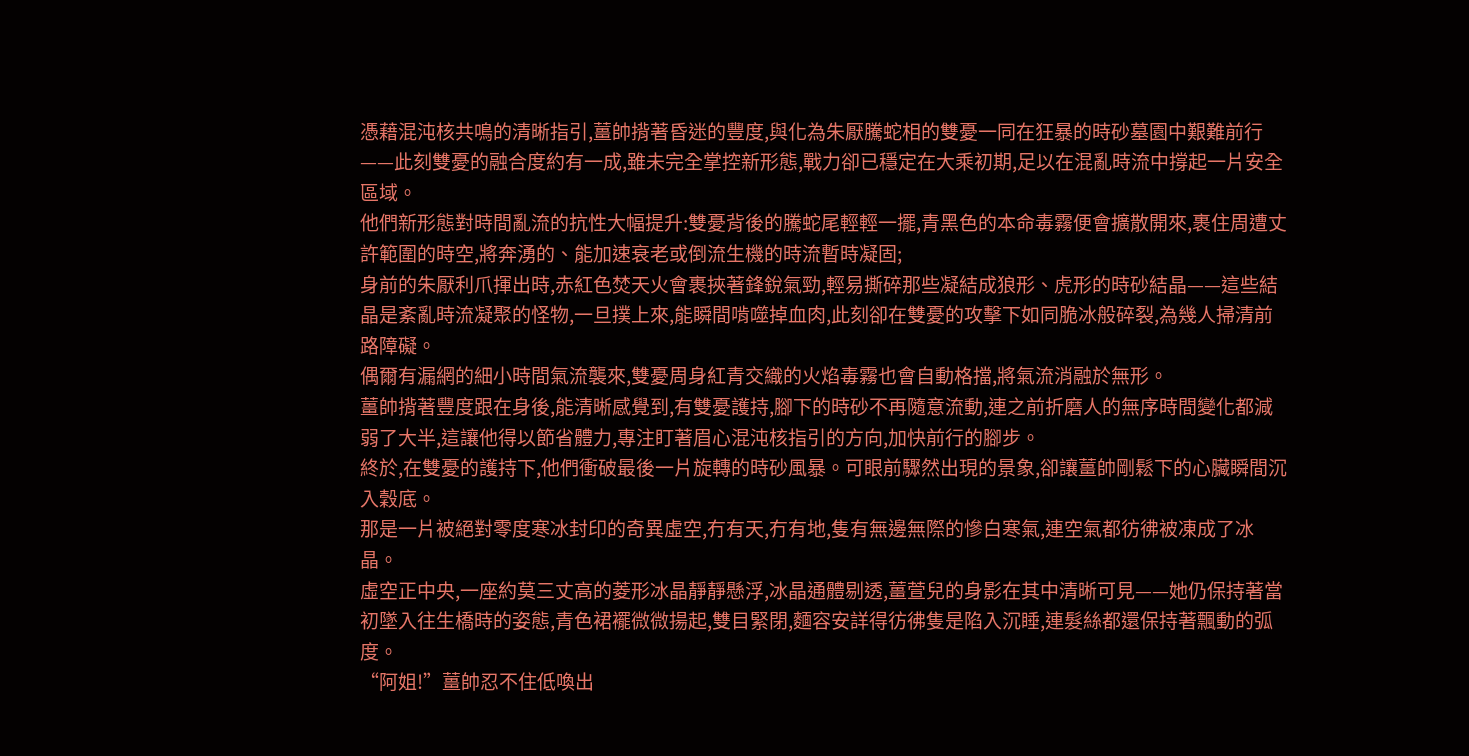憑藉混沌核共鳴的清晰指引,薑帥揹著昏迷的豐度,與化為朱厭騰蛇相的雙憂一同在狂暴的時砂墓園中艱難前行——此刻雙憂的融合度約有一成,雖未完全掌控新形態,戰力卻已穩定在大乘初期,足以在混亂時流中撐起一片安全區域。
他們新形態對時間亂流的抗性大幅提升:雙憂背後的騰蛇尾輕輕一擺,青黑色的本命毒霧便會擴散開來,裹住周遭丈許範圍的時空,將奔湧的、能加速衰老或倒流生機的時流暫時凝固;
身前的朱厭利爪揮出時,赤紅色焚天火會裹挾著鋒銳氣勁,輕易撕碎那些凝結成狼形、虎形的時砂結晶——這些結晶是紊亂時流凝聚的怪物,一旦撲上來,能瞬間啃噬掉血肉,此刻卻在雙憂的攻擊下如同脆冰般碎裂,為幾人掃清前路障礙。
偶爾有漏網的細小時間氣流襲來,雙憂周身紅青交織的火焰毒霧也會自動格擋,將氣流消融於無形。
薑帥揹著豐度跟在身後,能清晰感覺到,有雙憂護持,腳下的時砂不再隨意流動,連之前折磨人的無序時間變化都減弱了大半,這讓他得以節省體力,專注盯著眉心混沌核指引的方向,加快前行的腳步。
終於,在雙憂的護持下,他們衝破最後一片旋轉的時砂風暴。可眼前驟然出現的景象,卻讓薑帥剛鬆下的心臟瞬間沉入穀底。
那是一片被絕對零度寒冰封印的奇異虛空,冇有天,冇有地,隻有無邊無際的慘白寒氣,連空氣都彷彿被凍成了冰晶。
虛空正中央,一座約莫三丈高的菱形冰晶靜靜懸浮,冰晶通體剔透,薑萱兒的身影在其中清晰可見——她仍保持著當初墜入往生橋時的姿態,青色裙襬微微揚起,雙目緊閉,麵容安詳得彷彿隻是陷入沉睡,連髮絲都還保持著飄動的弧度。
“阿姐!”薑帥忍不住低喚出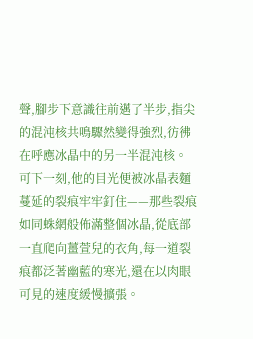聲,腳步下意識往前邁了半步,指尖的混沌核共鳴驟然變得強烈,彷彿在呼應冰晶中的另一半混沌核。
可下一刻,他的目光便被冰晶表麵蔓延的裂痕牢牢釘住——那些裂痕如同蛛網般佈滿整個冰晶,從底部一直爬向薑萱兒的衣角,每一道裂痕都泛著幽藍的寒光,還在以肉眼可見的速度緩慢擴張。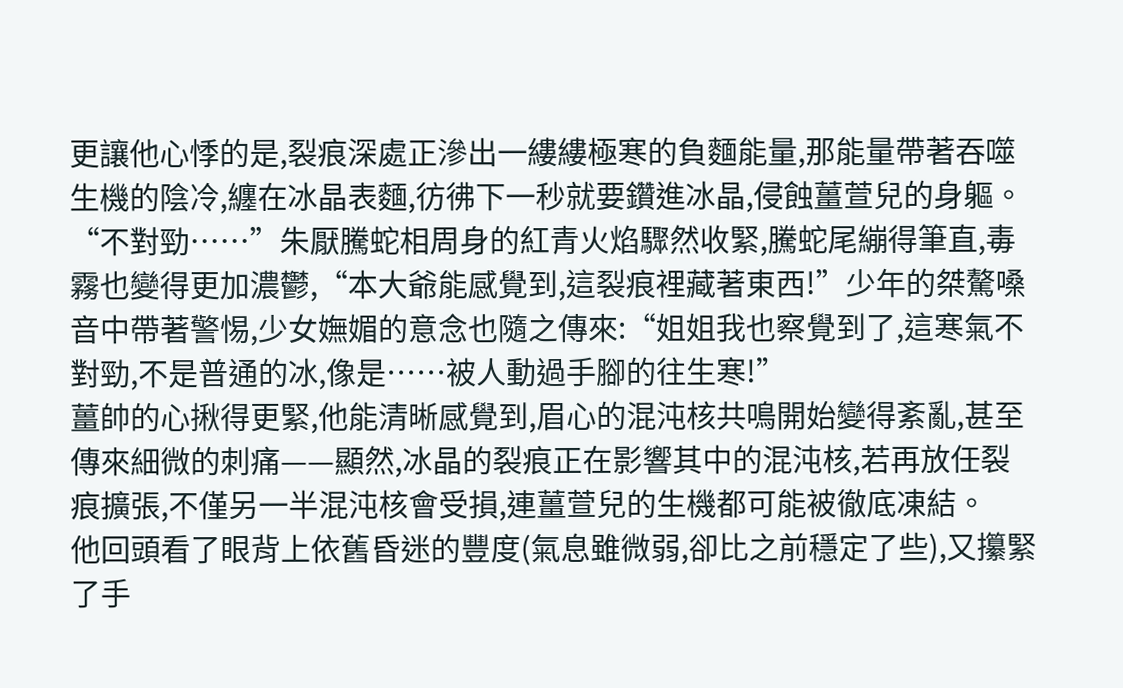更讓他心悸的是,裂痕深處正滲出一縷縷極寒的負麵能量,那能量帶著吞噬生機的陰冷,纏在冰晶表麵,彷彿下一秒就要鑽進冰晶,侵蝕薑萱兒的身軀。
“不對勁……”朱厭騰蛇相周身的紅青火焰驟然收緊,騰蛇尾繃得筆直,毒霧也變得更加濃鬱,“本大爺能感覺到,這裂痕裡藏著東西!”少年的桀驁嗓音中帶著警惕,少女嫵媚的意念也隨之傳來:“姐姐我也察覺到了,這寒氣不對勁,不是普通的冰,像是……被人動過手腳的往生寒!”
薑帥的心揪得更緊,他能清晰感覺到,眉心的混沌核共鳴開始變得紊亂,甚至傳來細微的刺痛——顯然,冰晶的裂痕正在影響其中的混沌核,若再放任裂痕擴張,不僅另一半混沌核會受損,連薑萱兒的生機都可能被徹底凍結。
他回頭看了眼背上依舊昏迷的豐度(氣息雖微弱,卻比之前穩定了些),又攥緊了手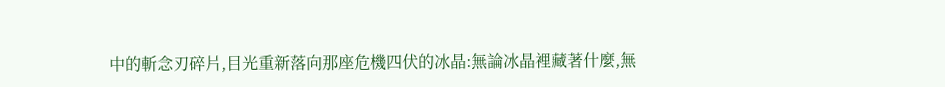中的斬念刃碎片,目光重新落向那座危機四伏的冰晶:無論冰晶裡藏著什麼,無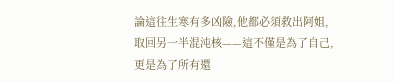論這往生寒有多凶險,他都必須救出阿姐,取回另一半混沌核——這不僅是為了自己,更是為了所有還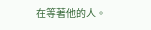在等著他的人。